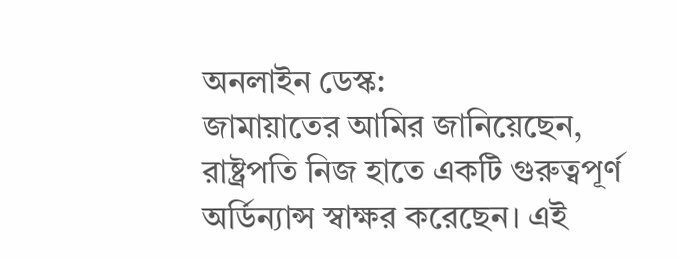অনলাইন ডেস্ক:
জামায়াতের আমির জানিয়েছেন, রাষ্ট্রপতি নিজ হাতে একটি গুরুত্বপূর্ণ অর্ডিন্যান্স স্বাক্ষর করেছেন। এই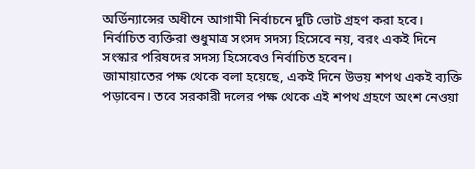অর্ডিন্যান্সের অধীনে আগামী নির্বাচনে দুটি ভোট গ্রহণ করা হবে। নির্বাচিত ব্যক্তিরা শুধুমাত্র সংসদ সদস্য হিসেবে নয়, বরং একই দিনে সংস্কার পরিষদের সদস্য হিসেবেও নির্বাচিত হবেন।
জামায়াতের পক্ষ থেকে বলা হয়েছে, একই দিনে উভয় শপথ একই ব্যক্তি পড়াবেন। তবে সরকারী দলের পক্ষ থেকে এই শপথ গ্রহণে অংশ নেওয়া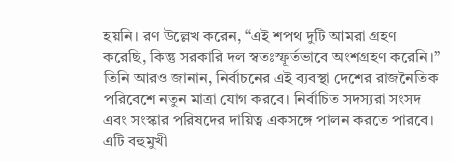হয়নি। রণ উল্লেখ করেন, “এই শপথ দুটি আমরা গ্রহণ করেছি, কিন্তু সরকারি দল স্বতঃস্ফূর্তভাবে অংশগ্রহণ করেনি।”
তিনি আরও জানান, নির্বাচনের এই ব্যবস্থা দেশের রাজনৈতিক পরিবেশে নতুন মাত্রা যোগ করবে। নির্বাচিত সদস্যরা সংসদ এবং সংস্কার পরিষদের দায়িত্ব একসঙ্গে পালন করতে পারবে। এটি বহুমুখী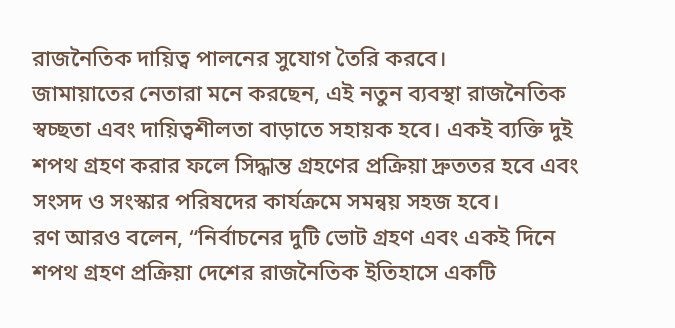রাজনৈতিক দায়িত্ব পালনের সুযোগ তৈরি করবে।
জামায়াতের নেতারা মনে করছেন, এই নতুন ব্যবস্থা রাজনৈতিক স্বচ্ছতা এবং দায়িত্বশীলতা বাড়াতে সহায়ক হবে। একই ব্যক্তি দুই শপথ গ্রহণ করার ফলে সিদ্ধান্ত গ্রহণের প্রক্রিয়া দ্রুততর হবে এবং সংসদ ও সংস্কার পরিষদের কার্যক্রমে সমন্বয় সহজ হবে।
রণ আরও বলেন, “নির্বাচনের দুটি ভোট গ্রহণ এবং একই দিনে শপথ গ্রহণ প্রক্রিয়া দেশের রাজনৈতিক ইতিহাসে একটি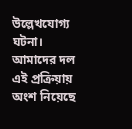উল্লেখযোগ্য ঘটনা। আমাদের দল এই প্রক্রিয়ায় অংশ নিয়েছে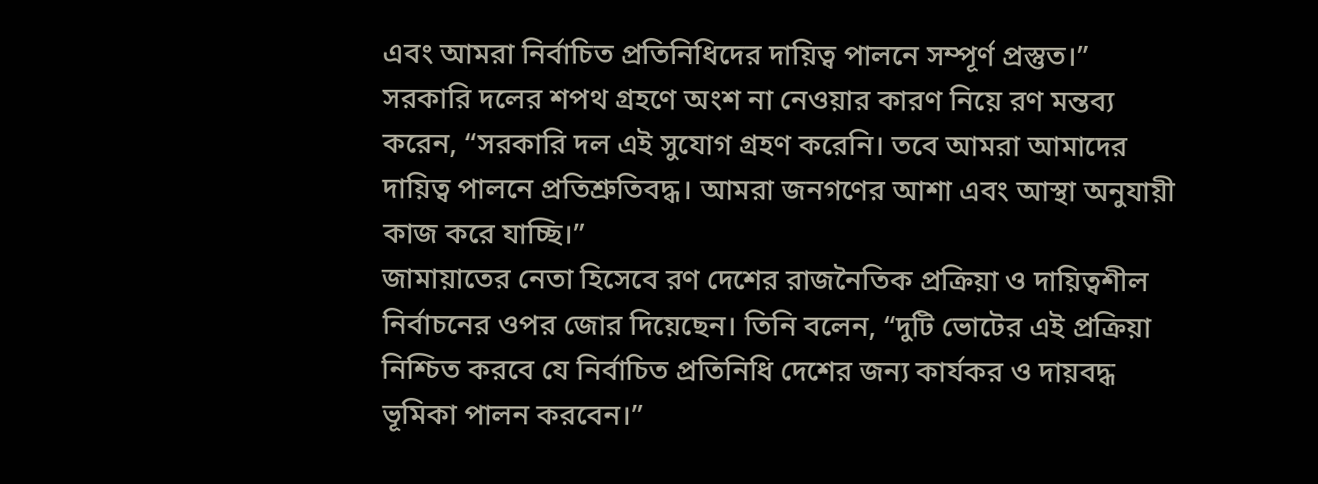এবং আমরা নির্বাচিত প্রতিনিধিদের দায়িত্ব পালনে সম্পূর্ণ প্রস্তুত।”
সরকারি দলের শপথ গ্রহণে অংশ না নেওয়ার কারণ নিয়ে রণ মন্তব্য করেন, “সরকারি দল এই সুযোগ গ্রহণ করেনি। তবে আমরা আমাদের দায়িত্ব পালনে প্রতিশ্রুতিবদ্ধ। আমরা জনগণের আশা এবং আস্থা অনুযায়ী কাজ করে যাচ্ছি।”
জামায়াতের নেতা হিসেবে রণ দেশের রাজনৈতিক প্রক্রিয়া ও দায়িত্বশীল নির্বাচনের ওপর জোর দিয়েছেন। তিনি বলেন, “দুটি ভোটের এই প্রক্রিয়া নিশ্চিত করবে যে নির্বাচিত প্রতিনিধি দেশের জন্য কার্যকর ও দায়বদ্ধ ভূমিকা পালন করবেন।”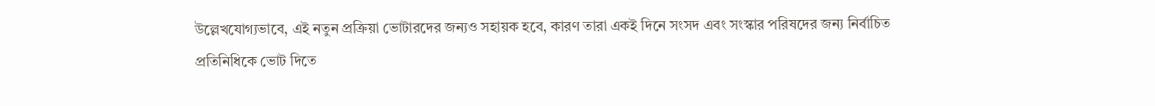উল্লেখযোগ্যভাবে, এই নতুন প্রক্রিয়া ভোটারদের জন্যও সহায়ক হবে, কারণ তারা একই দিনে সংসদ এবং সংস্কার পরিষদের জন্য নির্বাচিত প্রতিনিধিকে ভোট দিতে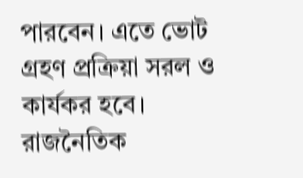পারবেন। এতে ভোট গ্রহণ প্রক্রিয়া সরল ও কার্যকর হবে। রাজনৈতিক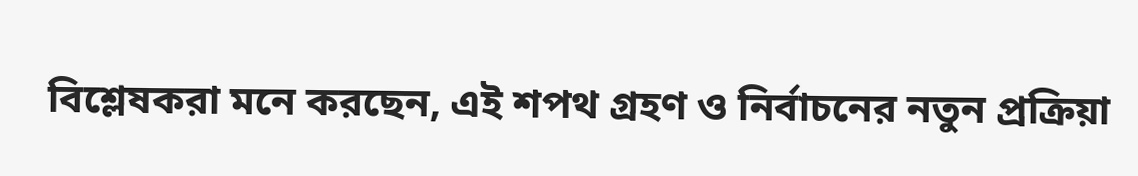বিশ্লেষকরা মনে করছেন, এই শপথ গ্রহণ ও নির্বাচনের নতুন প্রক্রিয়া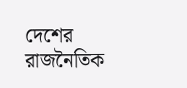দেশের রাজনৈতিক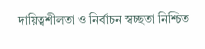দায়িত্বশীলতা ও নির্বাচন স্বচ্ছতা নিশ্চিত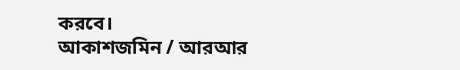করবে।
আকাশজমিন / আরআর